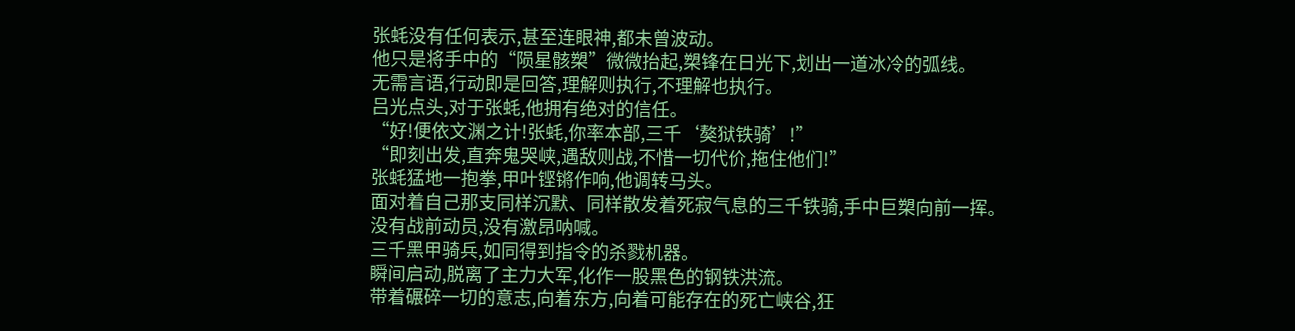张蚝没有任何表示,甚至连眼神,都未曾波动。
他只是将手中的“陨星骸槊”微微抬起,槊锋在日光下,划出一道冰冷的弧线。
无需言语,行动即是回答,理解则执行,不理解也执行。
吕光点头,对于张蚝,他拥有绝对的信任。
“好!便依文渊之计!张蚝,你率本部,三千‘獒狱铁骑’!”
“即刻出发,直奔鬼哭峡,遇敌则战,不惜一切代价,拖住他们!”
张蚝猛地一抱拳,甲叶铿锵作响,他调转马头。
面对着自己那支同样沉默、同样散发着死寂气息的三千铁骑,手中巨槊向前一挥。
没有战前动员,没有激昂呐喊。
三千黑甲骑兵,如同得到指令的杀戮机器。
瞬间启动,脱离了主力大军,化作一股黑色的钢铁洪流。
带着碾碎一切的意志,向着东方,向着可能存在的死亡峡谷,狂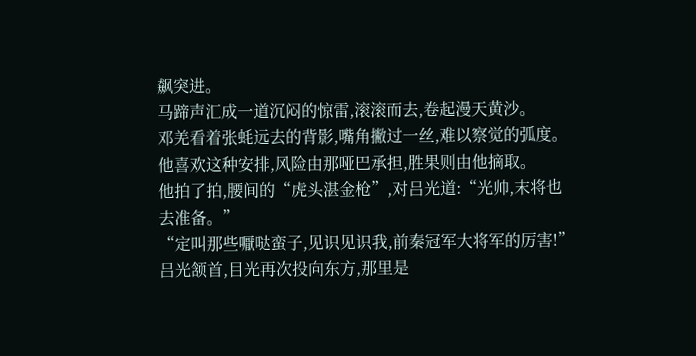飙突进。
马蹄声汇成一道沉闷的惊雷,滚滚而去,卷起漫天黄沙。
邓羌看着张蚝远去的背影,嘴角撇过一丝,难以察觉的弧度。
他喜欢这种安排,风险由那哑巴承担,胜果则由他摘取。
他拍了拍,腰间的“虎头湛金枪”,对吕光道:“光帅,末将也去准备。”
“定叫那些嚈哒蛮子,见识见识我,前秦冠军大将军的厉害!”
吕光颔首,目光再次投向东方,那里是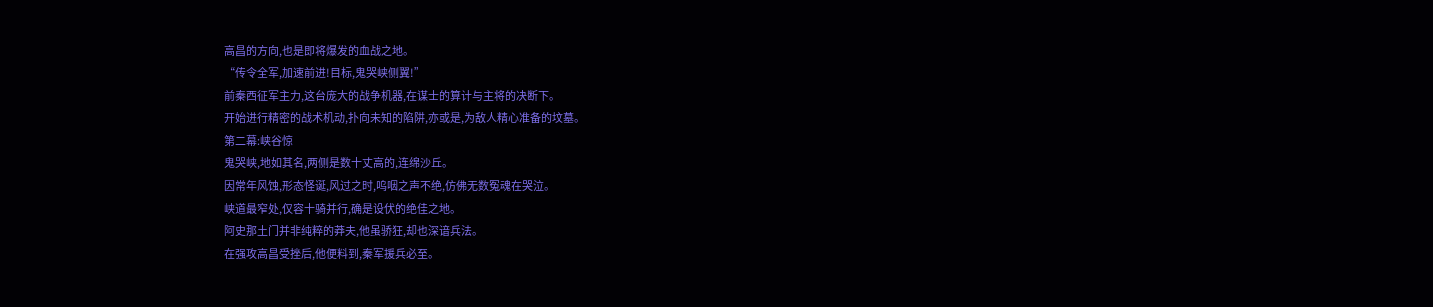高昌的方向,也是即将爆发的血战之地。
“传令全军,加速前进!目标,鬼哭峡侧翼!”
前秦西征军主力,这台庞大的战争机器,在谋士的算计与主将的决断下。
开始进行精密的战术机动,扑向未知的陷阱,亦或是,为敌人精心准备的坟墓。
第二幕:峡谷惊
鬼哭峡,地如其名,两侧是数十丈高的,连绵沙丘。
因常年风蚀,形态怪诞,风过之时,呜咽之声不绝,仿佛无数冤魂在哭泣。
峡道最窄处,仅容十骑并行,确是设伏的绝佳之地。
阿史那土门并非纯粹的莽夫,他虽骄狂,却也深谙兵法。
在强攻高昌受挫后,他便料到,秦军援兵必至。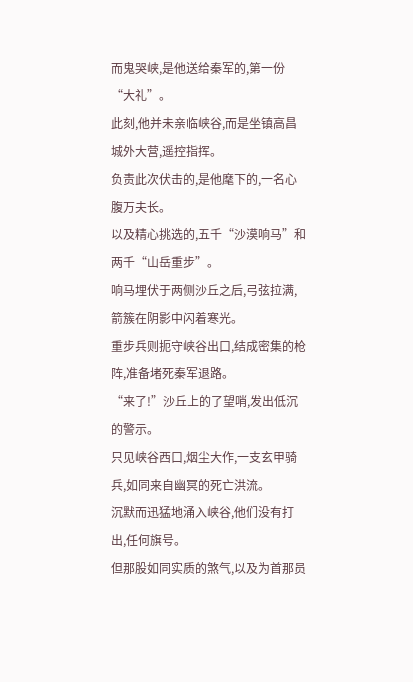而鬼哭峡,是他送给秦军的,第一份“大礼”。
此刻,他并未亲临峡谷,而是坐镇高昌城外大营,遥控指挥。
负责此次伏击的,是他麾下的,一名心腹万夫长。
以及精心挑选的,五千“沙漠响马”和两千“山岳重步”。
响马埋伏于两侧沙丘之后,弓弦拉满,箭簇在阴影中闪着寒光。
重步兵则扼守峡谷出口,结成密集的枪阵,准备堵死秦军退路。
“来了!”沙丘上的了望哨,发出低沉的警示。
只见峡谷西口,烟尘大作,一支玄甲骑兵,如同来自幽冥的死亡洪流。
沉默而迅猛地涌入峡谷,他们没有打出,任何旗号。
但那股如同实质的煞气,以及为首那员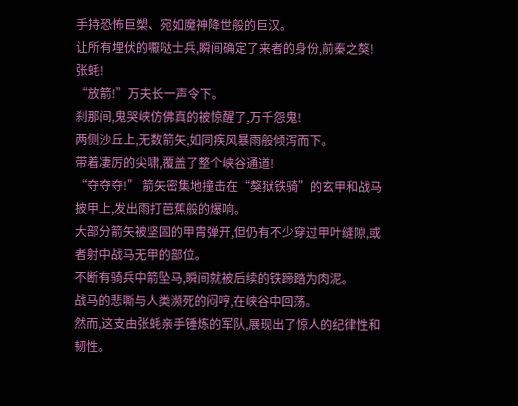手持恐怖巨槊、宛如魔神降世般的巨汉。
让所有埋伏的嚈哒士兵,瞬间确定了来者的身份,前秦之獒!张蚝!
“放箭!”万夫长一声令下。
刹那间,鬼哭峡仿佛真的被惊醒了,万千怨鬼!
两侧沙丘上,无数箭矢,如同疾风暴雨般倾泻而下。
带着凄厉的尖啸,覆盖了整个峡谷通道!
“夺夺夺!” 箭矢密集地撞击在“獒狱铁骑”的玄甲和战马披甲上,发出雨打芭蕉般的爆响。
大部分箭矢被坚固的甲胄弹开,但仍有不少穿过甲叶缝隙,或者射中战马无甲的部位。
不断有骑兵中箭坠马,瞬间就被后续的铁蹄踏为肉泥。
战马的悲嘶与人类濒死的闷哼,在峡谷中回荡。
然而,这支由张蚝亲手锤炼的军队,展现出了惊人的纪律性和韧性。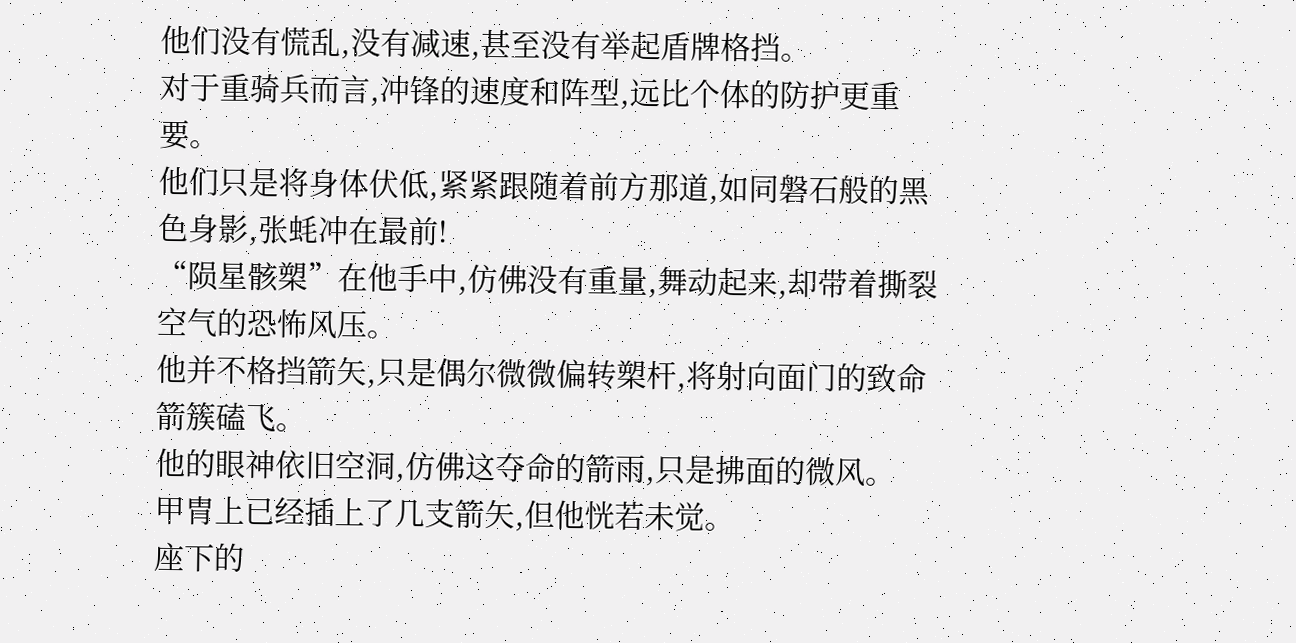他们没有慌乱,没有减速,甚至没有举起盾牌格挡。
对于重骑兵而言,冲锋的速度和阵型,远比个体的防护更重要。
他们只是将身体伏低,紧紧跟随着前方那道,如同磐石般的黑色身影,张蚝冲在最前!
“陨星骸槊”在他手中,仿佛没有重量,舞动起来,却带着撕裂空气的恐怖风压。
他并不格挡箭矢,只是偶尔微微偏转槊杆,将射向面门的致命箭簇磕飞。
他的眼神依旧空洞,仿佛这夺命的箭雨,只是拂面的微风。
甲胄上已经插上了几支箭矢,但他恍若未觉。
座下的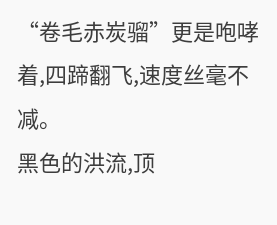“卷毛赤炭骝”更是咆哮着,四蹄翻飞,速度丝毫不减。
黑色的洪流,顶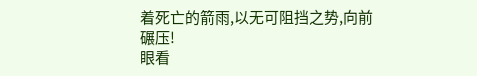着死亡的箭雨,以无可阻挡之势,向前碾压!
眼看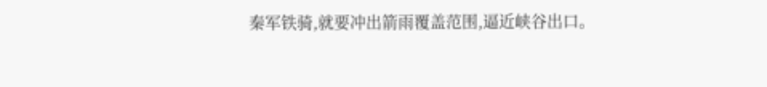秦军铁骑,就要冲出箭雨覆盖范围,逼近峡谷出口。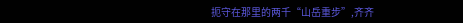扼守在那里的两千“山岳重步”,齐齐